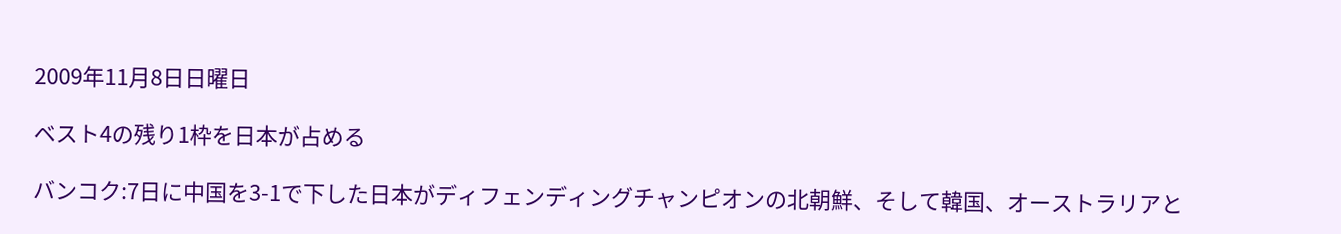2009年11月8日日曜日

ベスト4の残り1枠を日本が占める

バンコク:7日に中国を3-1で下した日本がディフェンディングチャンピオンの北朝鮮、そして韓国、オーストラリアと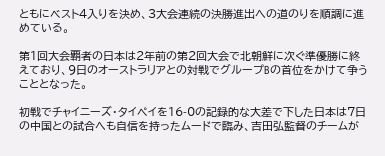ともにベスト4入りを決め、3大会連続の決勝進出への道のりを順調に進めている。

第1回大会覇者の日本は2年前の第2回大会で北朝鮮に次ぐ準優勝に終えており、9日のオーストラリアとの対戦でグループBの首位をかけて争うこととなった。

初戦でチャイニーズ・タイペイを16-0の記録的な大差で下した日本は7日の中国との試合へも自信を持ったムードで臨み、吉田弘監督のチームが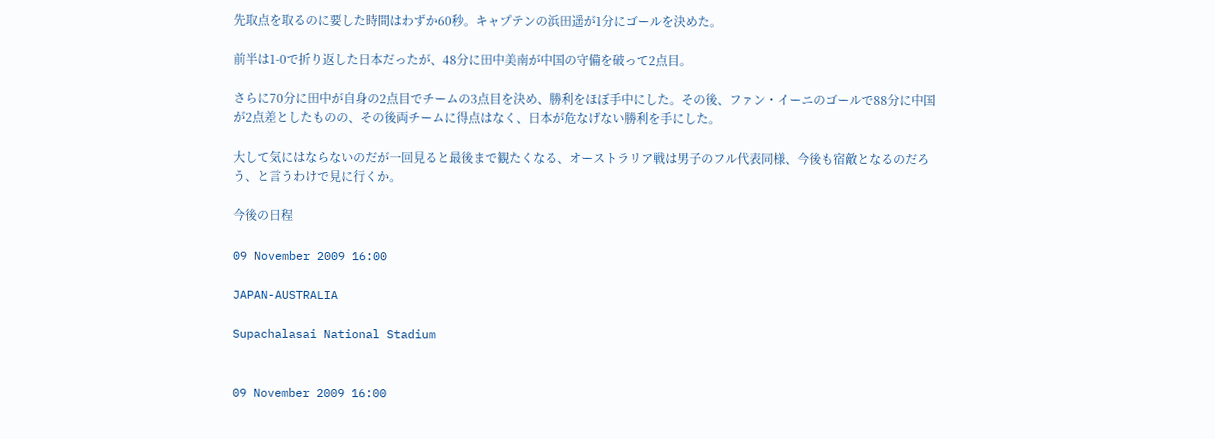先取点を取るのに要した時間はわずか60秒。キャプテンの浜田遥が1分にゴールを決めた。

前半は1-0で折り返した日本だったが、48分に田中美南が中国の守備を破って2点目。

さらに70分に田中が自身の2点目でチームの3点目を決め、勝利をほぼ手中にした。その後、ファン・イーニのゴールで88分に中国が2点差としたものの、その後両チームに得点はなく、日本が危なげない勝利を手にした。

大して気にはならないのだが一回見ると最後まで観たくなる、オーストラリア戦は男子のフル代表同様、今後も宿敵となるのだろう、と言うわけで見に行くか。

今後の日程

09 November 2009 16:00

JAPAN-AUSTRALIA

Supachalasai National Stadium


09 November 2009 16:00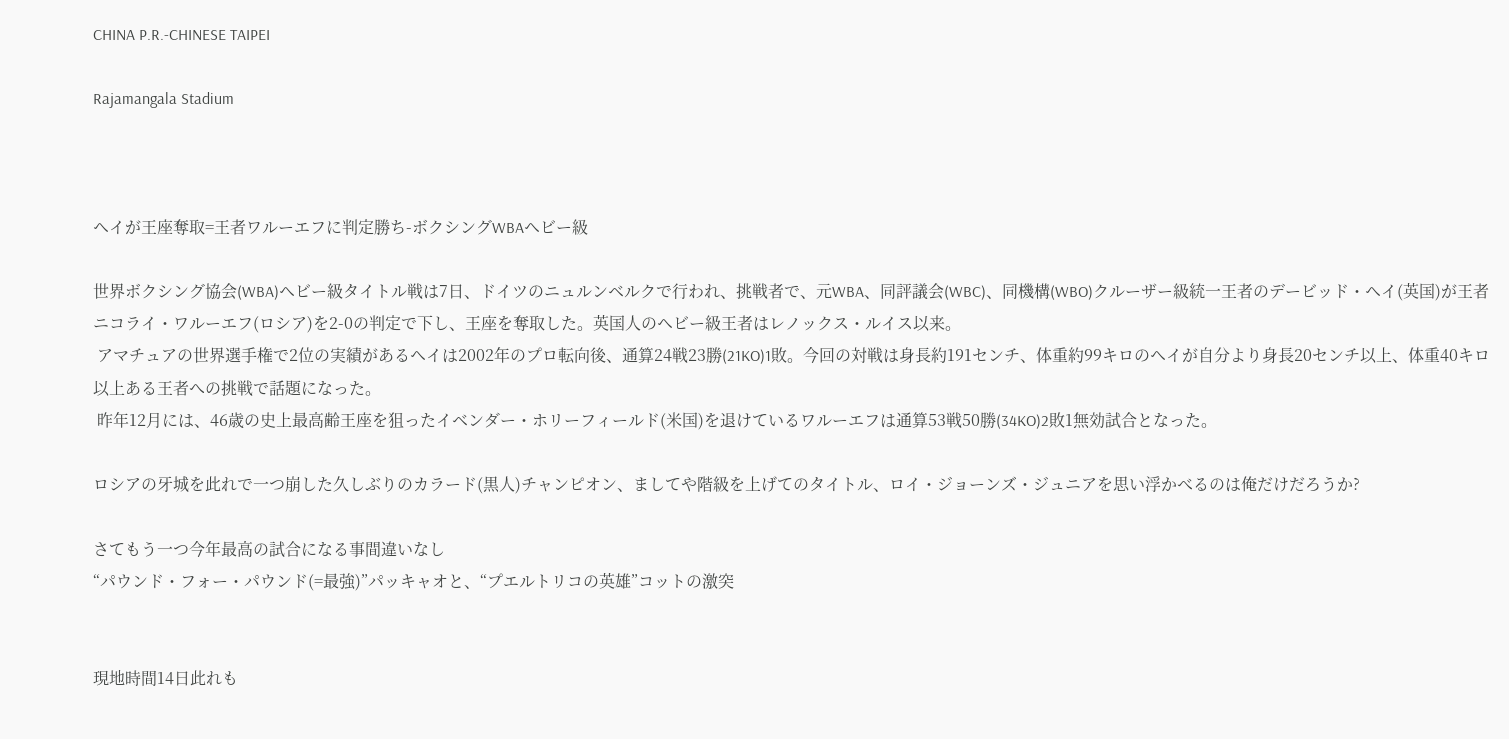CHINA P.R.-CHINESE TAIPEI

Rajamangala Stadium



ヘイが王座奪取=王者ワルーエフに判定勝ち-ボクシングWBAヘビー級

世界ボクシング協会(WBA)ヘビー級タイトル戦は7日、ドイツのニュルンベルクで行われ、挑戦者で、元WBA、同評議会(WBC)、同機構(WBO)クルーザー級統一王者のデービッド・ヘイ(英国)が王者ニコライ・ワルーエフ(ロシア)を2-0の判定で下し、王座を奪取した。英国人のヘビー級王者はレノックス・ルイス以来。
 アマチュアの世界選手権で2位の実績があるヘイは2002年のプロ転向後、通算24戦23勝(21KO)1敗。今回の対戦は身長約191センチ、体重約99キロのヘイが自分より身長20センチ以上、体重40キロ以上ある王者への挑戦で話題になった。
 昨年12月には、46歳の史上最高齢王座を狙ったイベンダー・ホリーフィールド(米国)を退けているワルーエフは通算53戦50勝(34KO)2敗1無効試合となった。

ロシアの牙城を此れで一つ崩した久しぶりのカラード(黒人)チャンピオン、ましてや階級を上げてのタイトル、ロイ・ジョーンズ・ジュニアを思い浮かべるのは俺だけだろうか?

さてもう一つ今年最高の試合になる事間違いなし
“パウンド・フォー・パウンド(=最強)”パッキャオと、“プエルトリコの英雄”コットの激突


現地時間14日此れも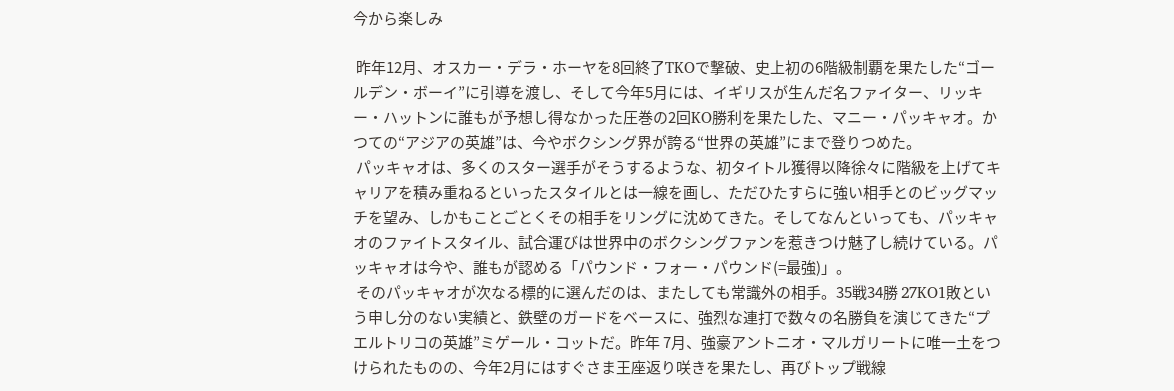今から楽しみ

 昨年12月、オスカー・デラ・ホーヤを8回終了TKOで撃破、史上初の6階級制覇を果たした“ゴールデン・ボーイ”に引導を渡し、そして今年5月には、イギリスが生んだ名ファイター、リッキー・ハットンに誰もが予想し得なかった圧巻の2回KO勝利を果たした、マニー・パッキャオ。かつての“アジアの英雄”は、今やボクシング界が誇る“世界の英雄”にまで登りつめた。
 パッキャオは、多くのスター選手がそうするような、初タイトル獲得以降徐々に階級を上げてキャリアを積み重ねるといったスタイルとは一線を画し、ただひたすらに強い相手とのビッグマッチを望み、しかもことごとくその相手をリングに沈めてきた。そしてなんといっても、パッキャオのファイトスタイル、試合運びは世界中のボクシングファンを惹きつけ魅了し続けている。パッキャオは今や、誰もが認める「パウンド・フォー・パウンド(=最強)」。
 そのパッキャオが次なる標的に選んだのは、またしても常識外の相手。35戦34勝 27KO1敗という申し分のない実績と、鉄壁のガードをベースに、強烈な連打で数々の名勝負を演じてきた“プエルトリコの英雄”ミゲール・コットだ。昨年 7月、強豪アントニオ・マルガリートに唯一土をつけられたものの、今年2月にはすぐさま王座返り咲きを果たし、再びトップ戦線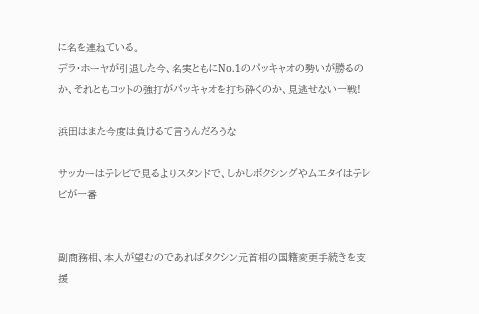に名を連ねている。
デラ・ホーヤが引退した今、名実ともにNo.1のパッキャオの勢いが勝るのか、それともコットの強打がパッキャオを打ち砕くのか、見逃せない一戦!

浜田はまた今度は負けるて言うんだろうな

サッカーはテレビで見るよりスタンドで、しかしボクシングやムエタイはテレビが一番


副商務相、本人が望むのであればタクシン元首相の国籍変更手続きを支援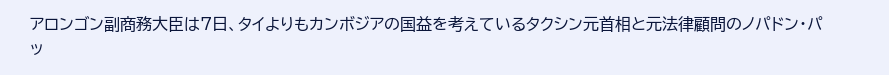アロンゴン副商務大臣は7日、タイよりもカンボジアの国益を考えているタクシン元首相と元法律顧問のノパドン・パッ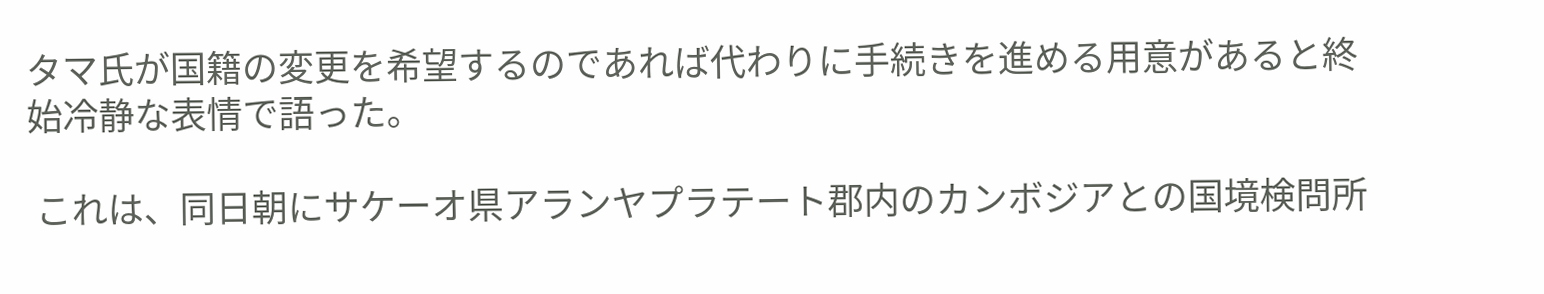タマ氏が国籍の変更を希望するのであれば代わりに手続きを進める用意があると終始冷静な表情で語った。

 これは、同日朝にサケーオ県アランヤプラテート郡内のカンボジアとの国境検問所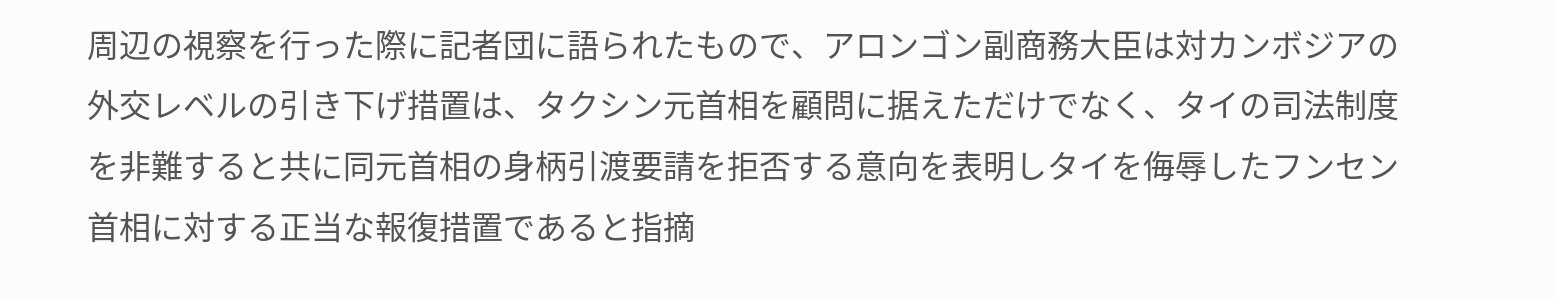周辺の視察を行った際に記者団に語られたもので、アロンゴン副商務大臣は対カンボジアの外交レベルの引き下げ措置は、タクシン元首相を顧問に据えただけでなく、タイの司法制度を非難すると共に同元首相の身柄引渡要請を拒否する意向を表明しタイを侮辱したフンセン首相に対する正当な報復措置であると指摘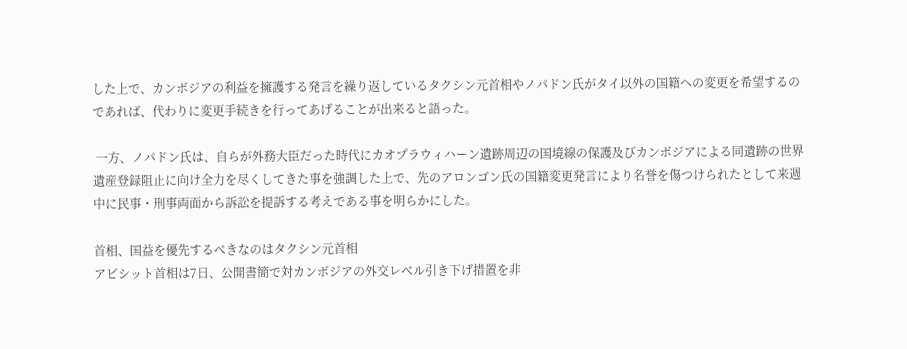した上で、カンボジアの利益を擁護する発言を繰り返しているタクシン元首相やノパドン氏がタイ以外の国籍への変更を希望するのであれば、代わりに変更手続きを行ってあげることが出来ると語った。

 一方、ノパドン氏は、自らが外務大臣だった時代にカオプラウィハーン遺跡周辺の国境線の保護及びカンボジアによる同遺跡の世界遺産登録阻止に向け全力を尽くしてきた事を強調した上で、先のアロンゴン氏の国籍変更発言により名誉を傷つけられたとして来週中に民事・刑事両面から訴訟を提訴する考えである事を明らかにした。

首相、国益を優先するべきなのはタクシン元首相
アピシット首相は7日、公開書簡で対カンボジアの外交レベル引き下げ措置を非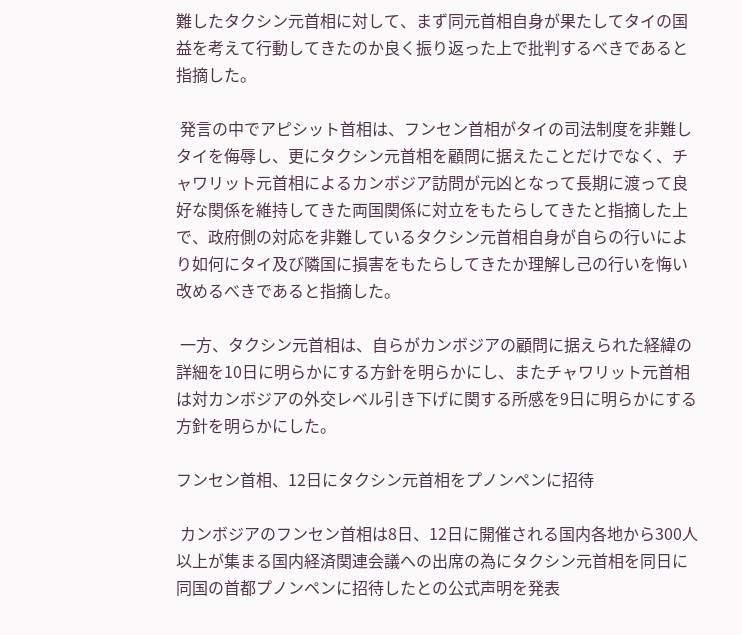難したタクシン元首相に対して、まず同元首相自身が果たしてタイの国益を考えて行動してきたのか良く振り返った上で批判するべきであると指摘した。

 発言の中でアピシット首相は、フンセン首相がタイの司法制度を非難しタイを侮辱し、更にタクシン元首相を顧問に据えたことだけでなく、チャワリット元首相によるカンボジア訪問が元凶となって長期に渡って良好な関係を維持してきた両国関係に対立をもたらしてきたと指摘した上で、政府側の対応を非難しているタクシン元首相自身が自らの行いにより如何にタイ及び隣国に損害をもたらしてきたか理解し己の行いを悔い改めるべきであると指摘した。

 一方、タクシン元首相は、自らがカンボジアの顧問に据えられた経緯の詳細を10日に明らかにする方針を明らかにし、またチャワリット元首相は対カンボジアの外交レベル引き下げに関する所感を9日に明らかにする方針を明らかにした。

フンセン首相、12日にタクシン元首相をプノンペンに招待

 カンボジアのフンセン首相は8日、12日に開催される国内各地から300人以上が集まる国内経済関連会議への出席の為にタクシン元首相を同日に同国の首都プノンペンに招待したとの公式声明を発表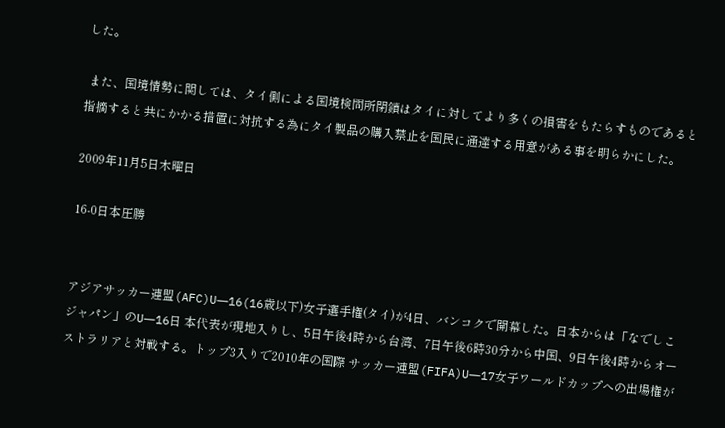した。

 また、国境情勢に関しては、タイ側による国境検問所閉鎖はタイに対してより多くの損害をもたらすものであると指摘すると共にかかる措置に対抗する為にタイ製品の購入禁止を国民に通達する用意がある事を明らかにした。

2009年11月5日木曜日

16-0日本圧勝


アジアサッカー連盟(AFC)U―16(16歳以下)女子選手権(タイ)が4日、バンコクで開幕した。日本からは「なでしこジャパン」のU―16日 本代表が現地入りし、5日午後4時から台湾、7日午後6時30分から中国、9日午後4時からオーストラリアと対戦する。トップ3入りで2010年の国際 サッカー連盟(FIFA)U―17女子ワールドカップへの出場権が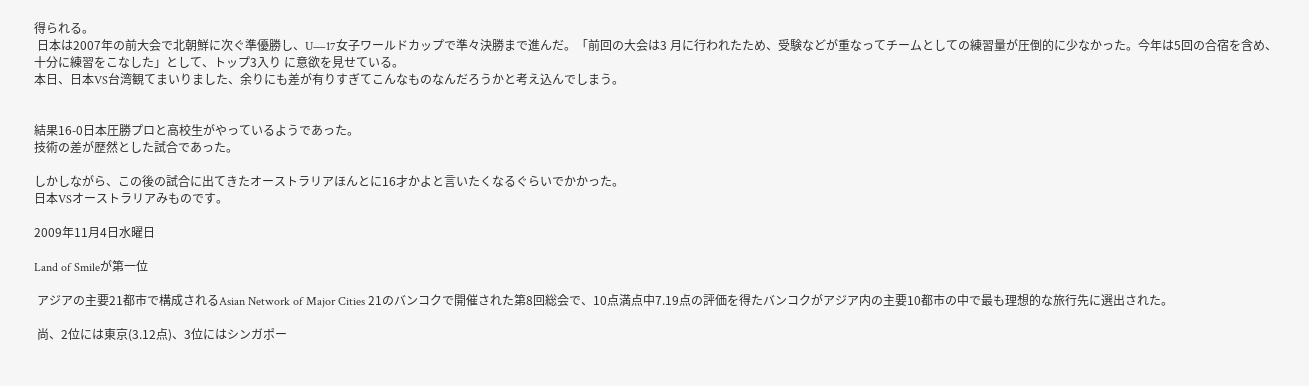得られる。
 日本は2007年の前大会で北朝鮮に次ぐ準優勝し、U―17女子ワールドカップで準々決勝まで進んだ。「前回の大会は3 月に行われたため、受験などが重なってチームとしての練習量が圧倒的に少なかった。今年は5回の合宿を含め、十分に練習をこなした」として、トップ3入り に意欲を見せている。
本日、日本VS台湾観てまいりました、余りにも差が有りすぎてこんなものなんだろうかと考え込んでしまう。


結果16-0日本圧勝プロと高校生がやっているようであった。
技術の差が歴然とした試合であった。

しかしながら、この後の試合に出てきたオーストラリアほんとに16才かよと言いたくなるぐらいでかかった。
日本VSオーストラリアみものです。

2009年11月4日水曜日

Land of Smileが第一位

 アジアの主要21都市で構成されるAsian Network of Major Cities 21のバンコクで開催された第8回総会で、10点満点中7.19点の評価を得たバンコクがアジア内の主要10都市の中で最も理想的な旅行先に選出された。

 尚、2位には東京(3.12点)、3位にはシンガポー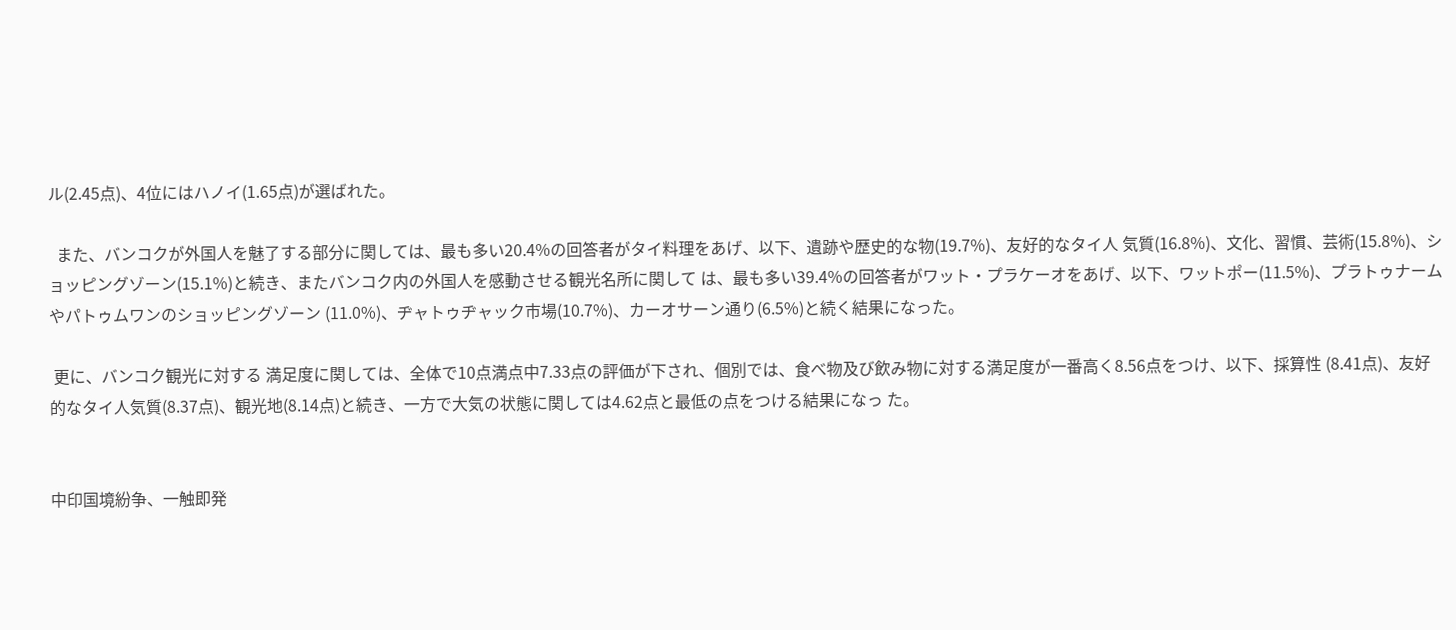ル(2.45点)、4位にはハノイ(1.65点)が選ばれた。

  また、バンコクが外国人を魅了する部分に関しては、最も多い20.4%の回答者がタイ料理をあげ、以下、遺跡や歴史的な物(19.7%)、友好的なタイ人 気質(16.8%)、文化、習慣、芸術(15.8%)、ショッピングゾーン(15.1%)と続き、またバンコク内の外国人を感動させる観光名所に関して は、最も多い39.4%の回答者がワット・プラケーオをあげ、以下、ワットポー(11.5%)、プラトゥナームやパトゥムワンのショッピングゾーン (11.0%)、ヂャトゥヂャック市場(10.7%)、カーオサーン通り(6.5%)と続く結果になった。

 更に、バンコク観光に対する 満足度に関しては、全体で10点満点中7.33点の評価が下され、個別では、食べ物及び飲み物に対する満足度が一番高く8.56点をつけ、以下、採算性 (8.41点)、友好的なタイ人気質(8.37点)、観光地(8.14点)と続き、一方で大気の状態に関しては4.62点と最低の点をつける結果になっ た。


中印国境紛争、一触即発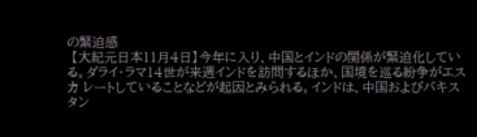の緊迫感
 【大紀元日本11月4日】今年に入り、中国とインドの関係が緊迫化している。ダライ・ラマ14世が来週インドを訪問するほか、国境を巡る紛争がエスカ レートしていることなどが起因とみられる。インドは、中国およびパキスタン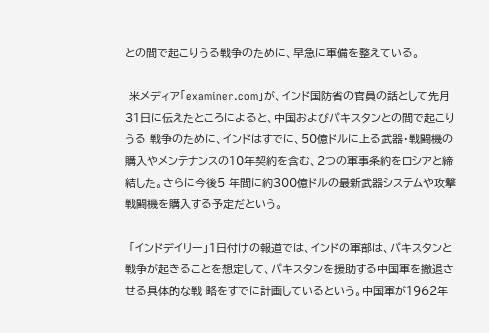との間で起こりうる戦争のために、早急に軍備を整えている。

 米メディア「examiner.com」が、インド国防省の官員の話として先月31日に伝えたところによると、中国およびパキスタンとの間で起こりうる 戦争のために、インドはすでに、50億ドルに上る武器・戦闘機の購入やメンテナンスの10年契約を含む、2つの軍事条約をロシアと締結した。さらに今後5 年間に約300億ドルの最新武器システムや攻撃戦闘機を購入する予定だという。

 「インドデイリー」1日付けの報道では、インドの軍部は、パキスタンと戦争が起きることを想定して、パキスタンを援助する中国軍を撤退させる具体的な戦 略をすでに計画しているという。中国軍が1962年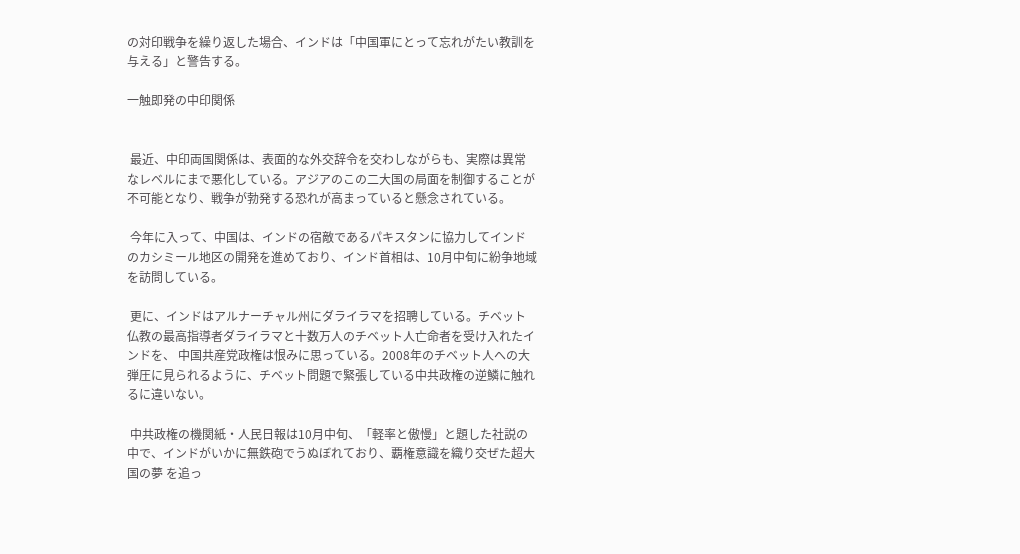の対印戦争を繰り返した場合、インドは「中国軍にとって忘れがたい教訓を与える」と警告する。

一触即発の中印関係


 最近、中印両国関係は、表面的な外交辞令を交わしながらも、実際は異常なレベルにまで悪化している。アジアのこの二大国の局面を制御することが不可能となり、戦争が勃発する恐れが高まっていると懸念されている。

 今年に入って、中国は、インドの宿敵であるパキスタンに協力してインドのカシミール地区の開発を進めており、インド首相は、10月中旬に紛争地域を訪問している。

 更に、インドはアルナーチャル州にダライラマを招聘している。チベット仏教の最高指導者ダライラマと十数万人のチベット人亡命者を受け入れたインドを、 中国共産党政権は恨みに思っている。2008年のチベット人への大弾圧に見られるように、チベット問題で緊張している中共政権の逆鱗に触れるに違いない。

 中共政権の機関紙・人民日報は10月中旬、「軽率と傲慢」と題した社説の中で、インドがいかに無鉄砲でうぬぼれており、覇権意識を織り交ぜた超大国の夢 を追っ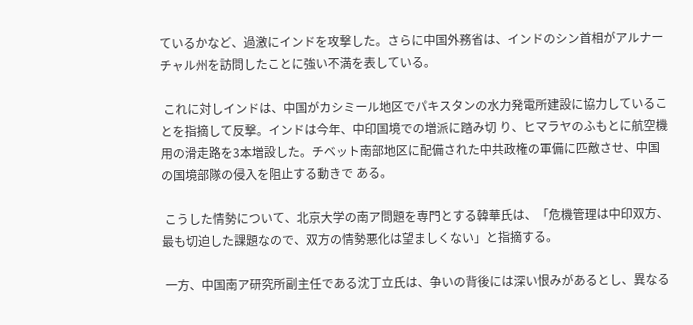ているかなど、過激にインドを攻撃した。さらに中国外務省は、インドのシン首相がアルナーチャル州を訪問したことに強い不満を表している。

 これに対しインドは、中国がカシミール地区でパキスタンの水力発電所建設に協力していることを指摘して反撃。インドは今年、中印国境での増派に踏み切 り、ヒマラヤのふもとに航空機用の滑走路を3本増設した。チベット南部地区に配備された中共政権の軍備に匹敵させ、中国の国境部隊の侵入を阻止する動きで ある。

 こうした情勢について、北京大学の南ア問題を専門とする韓華氏は、「危機管理は中印双方、最も切迫した課題なので、双方の情勢悪化は望ましくない」と指摘する。

 一方、中国南ア研究所副主任である沈丁立氏は、争いの背後には深い恨みがあるとし、異なる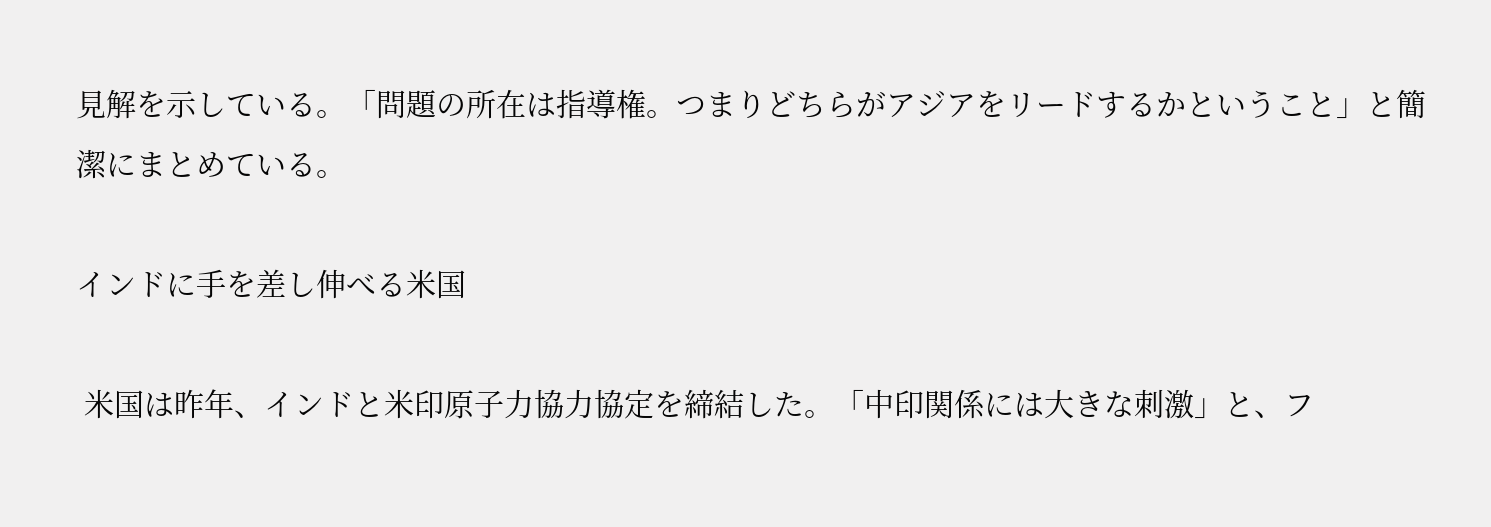見解を示している。「問題の所在は指導権。つまりどちらがアジアをリードするかということ」と簡潔にまとめている。

インドに手を差し伸べる米国

 米国は昨年、インドと米印原子力協力協定を締結した。「中印関係には大きな刺激」と、フ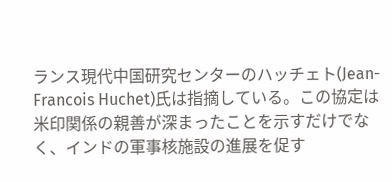ランス現代中国研究センターのハッチェト(Jean- Francois Huchet)氏は指摘している。この協定は米印関係の親善が深まったことを示すだけでなく、インドの軍事核施設の進展を促す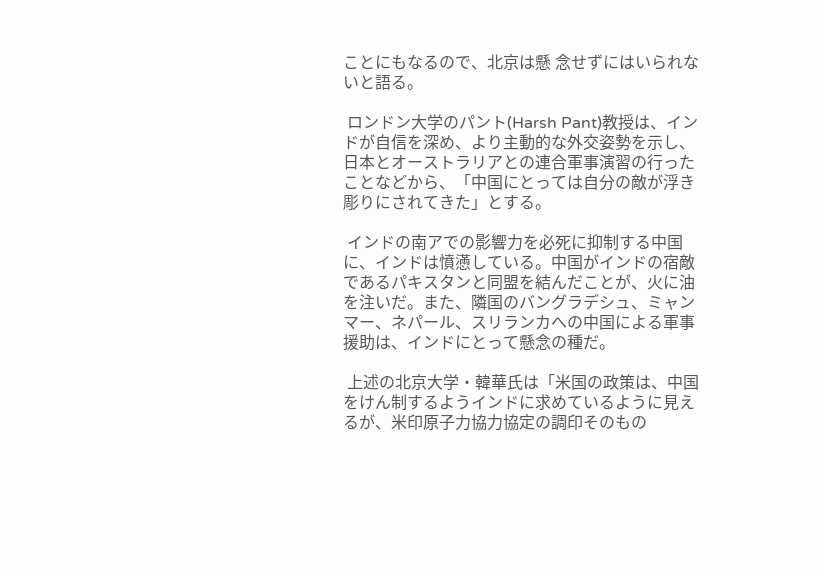ことにもなるので、北京は懸 念せずにはいられないと語る。

 ロンドン大学のパント(Harsh Pant)教授は、インドが自信を深め、より主動的な外交姿勢を示し、日本とオーストラリアとの連合軍事演習の行ったことなどから、「中国にとっては自分の敵が浮き彫りにされてきた」とする。

 インドの南アでの影響力を必死に抑制する中国に、インドは憤懣している。中国がインドの宿敵であるパキスタンと同盟を結んだことが、火に油を注いだ。また、隣国のバングラデシュ、ミャンマー、ネパール、スリランカへの中国による軍事援助は、インドにとって懸念の種だ。

 上述の北京大学・韓華氏は「米国の政策は、中国をけん制するようインドに求めているように見えるが、米印原子力協力協定の調印そのもの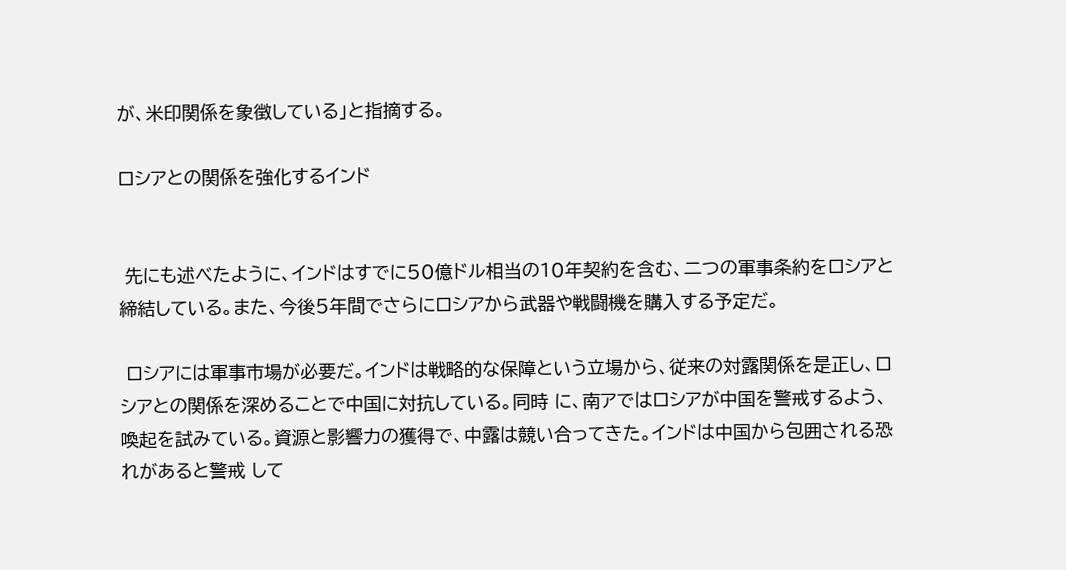が、米印関係を象徴している」と指摘する。

ロシアとの関係を強化するインド


 先にも述べたように、インドはすでに50億ドル相当の10年契約を含む、二つの軍事条約をロシアと締結している。また、今後5年間でさらにロシアから武器や戦闘機を購入する予定だ。

 ロシアには軍事市場が必要だ。インドは戦略的な保障という立場から、従来の対露関係を是正し、ロシアとの関係を深めることで中国に対抗している。同時 に、南アではロシアが中国を警戒するよう、喚起を試みている。資源と影響力の獲得で、中露は競い合ってきた。インドは中国から包囲される恐れがあると警戒 して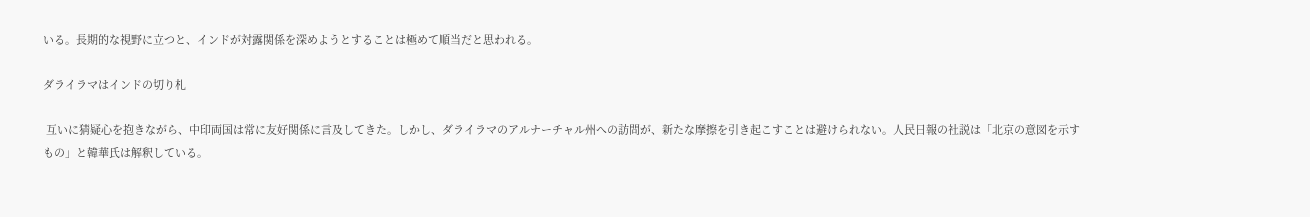いる。長期的な視野に立つと、インドが対露関係を深めようとすることは極めて順当だと思われる。

ダライラマはインドの切り札

 互いに猜疑心を抱きながら、中印両国は常に友好関係に言及してきた。しかし、ダライラマのアルナーチャル州への訪問が、新たな摩擦を引き起こすことは避けられない。人民日報の社説は「北京の意図を示すもの」と韓華氏は解釈している。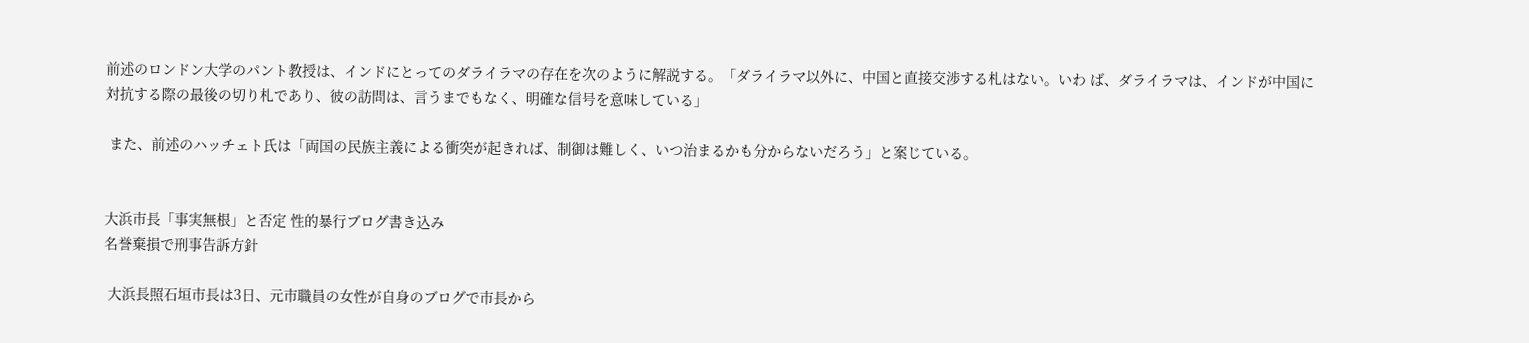前述のロンドン大学のパント教授は、インドにとってのダライラマの存在を次のように解説する。「ダライラマ以外に、中国と直接交渉する札はない。いわ ば、ダライラマは、インドが中国に対抗する際の最後の切り札であり、彼の訪問は、言うまでもなく、明確な信号を意味している」

 また、前述のハッチェト氏は「両国の民族主義による衝突が起きれば、制御は難しく、いつ治まるかも分からないだろう」と案じている。


大浜市長「事実無根」と否定 性的暴行ブログ書き込み
名誉棄損で刑事告訴方針

 大浜長照石垣市長は3日、元市職員の女性が自身のブログで市長から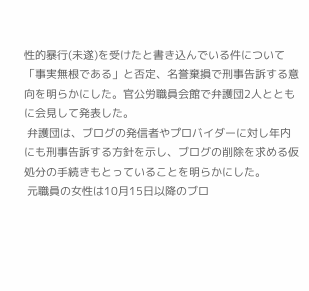性的暴行(未遂)を受けたと書き込んでいる件について「事実無根である」と否定、名誉棄損で刑事告訴する意向を明らかにした。官公労職員会館で弁護団2人とともに会見して発表した。
 弁護団は、ブログの発信者やプロバイダーに対し年内にも刑事告訴する方針を示し、ブログの削除を求める仮処分の手続きもとっていることを明らかにした。
 元職員の女性は10月15日以降のブロ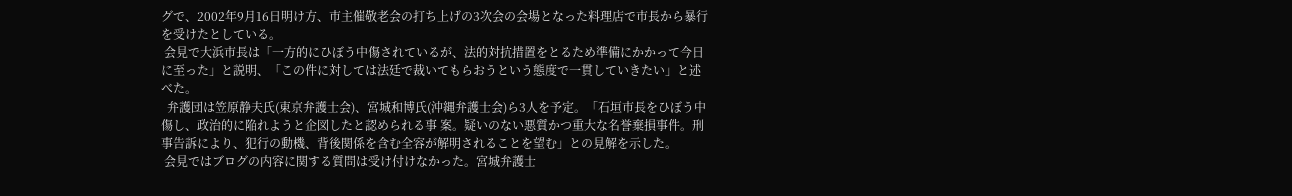グで、2002年9月16日明け方、市主催敬老会の打ち上げの3次会の会場となった料理店で市長から暴行を受けたとしている。
 会見で大浜市長は「一方的にひぼう中傷されているが、法的対抗措置をとるため準備にかかって今日に至った」と説明、「この件に対しては法廷で裁いてもらおうという態度で一貫していきたい」と述べた。
  弁護団は笠原静夫氏(東京弁護士会)、宮城和博氏(沖縄弁護士会)ら3人を予定。「石垣市長をひぼう中傷し、政治的に陥れようと企図したと認められる事 案。疑いのない悪質かつ重大な名誉棄損事件。刑事告訴により、犯行の動機、背後関係を含む全容が解明されることを望む」との見解を示した。
 会見ではブログの内容に関する質問は受け付けなかった。宮城弁護士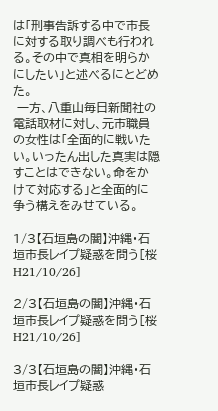は「刑事告訴する中で市長に対する取り調べも行われる。その中で真相を明らかにしたい」と述べるにとどめた。
 一方、八重山毎日新聞社の電話取材に対し、元市職員の女性は「全面的に戦いたい。いったん出した真実は隠すことはできない。命をかけて対応する」と全面的に争う構えをみせている。

1/3【石垣島の闇】沖縄・石垣市長レイプ疑惑を問う[桜H21/10/26]

2/3【石垣島の闇】沖縄・石垣市長レイプ疑惑を問う[桜H21/10/26]

3/3【石垣島の闇】沖縄・石垣市長レイプ疑惑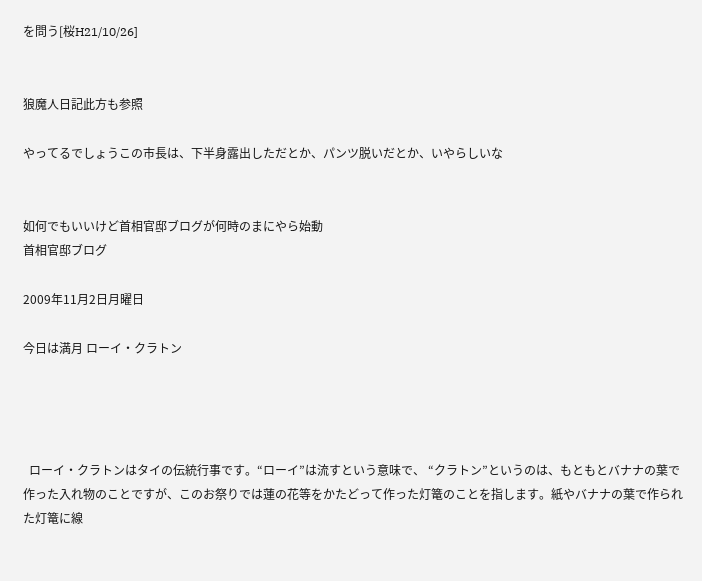を問う[桜H21/10/26]


狼魔人日記此方も参照

やってるでしょうこの市長は、下半身露出しただとか、パンツ脱いだとか、いやらしいな


如何でもいいけど首相官邸ブログが何時のまにやら始動
首相官邸ブログ

2009年11月2日月曜日

今日は満月 ローイ・クラトン




  ローイ・クラトンはタイの伝統行事です。“ローイ”は流すという意味で、 “クラトン”というのは、もともとバナナの葉で作った入れ物のことですが、このお祭りでは蓮の花等をかたどって作った灯篭のことを指します。紙やバナナの葉で作られた灯篭に線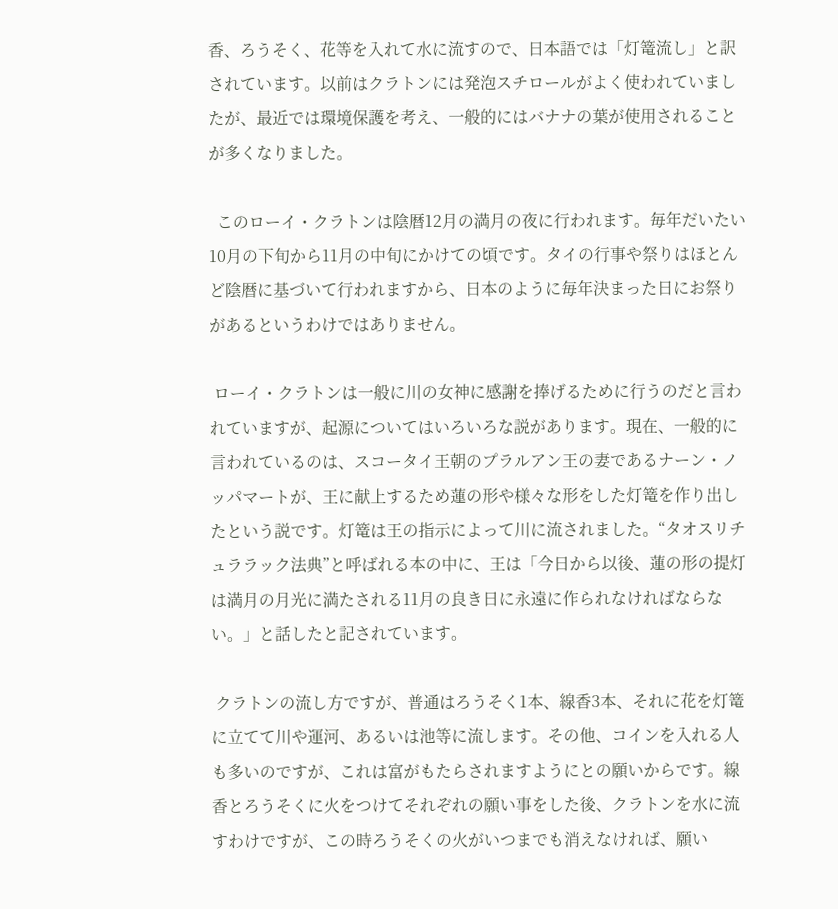香、ろうそく、花等を入れて水に流すので、日本語では「灯篭流し」と訳されています。以前はクラトンには発泡スチロールがよく使われていましたが、最近では環境保護を考え、一般的にはバナナの葉が使用されることが多くなりました。

  このローイ・クラトンは陰暦12月の満月の夜に行われます。毎年だいたい10月の下旬から11月の中旬にかけての頃です。タイの行事や祭りはほとんど陰暦に基づいて行われますから、日本のように毎年決まった日にお祭りがあるというわけではありません。

 ローイ・クラトンは一般に川の女神に感謝を捧げるために行うのだと言われていますが、起源についてはいろいろな説があります。現在、一般的に言われているのは、スコータイ王朝のプラルアン王の妻であるナーン・ノッパマートが、王に献上するため蓮の形や様々な形をした灯篭を作り出したという説です。灯篭は王の指示によって川に流されました。“タオスリチュララック法典”と呼ばれる本の中に、王は「今日から以後、蓮の形の提灯は満月の月光に満たされる11月の良き日に永遠に作られなければならない。」と話したと記されています。

 クラトンの流し方ですが、普通はろうそく1本、線香3本、それに花を灯篭に立てて川や運河、あるいは池等に流します。その他、コインを入れる人も多いのですが、これは富がもたらされますようにとの願いからです。線香とろうそくに火をつけてそれぞれの願い事をした後、クラトンを水に流すわけですが、この時ろうそくの火がいつまでも消えなければ、願い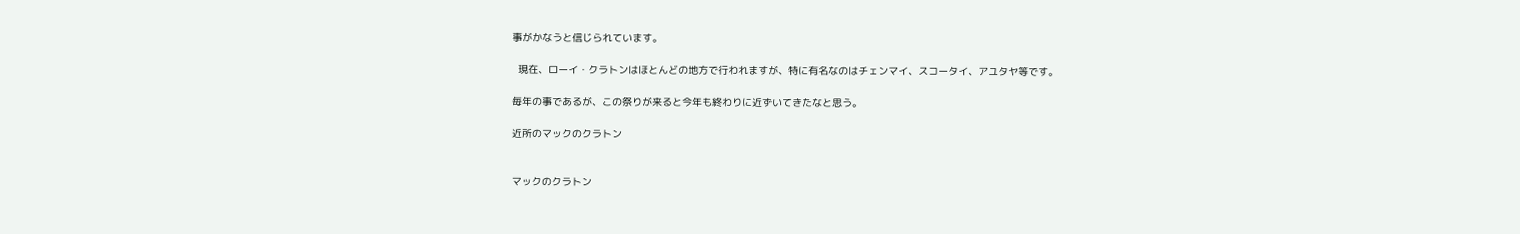事がかなうと信じられています。

  現在、ローイ・クラトンはほとんどの地方で行われますが、特に有名なのはチェンマイ、スコータイ、アユタヤ等です。

毎年の事であるが、この祭りが来ると今年も終わりに近ずいてきたなと思う。

近所のマックのクラトン


マックのクラトン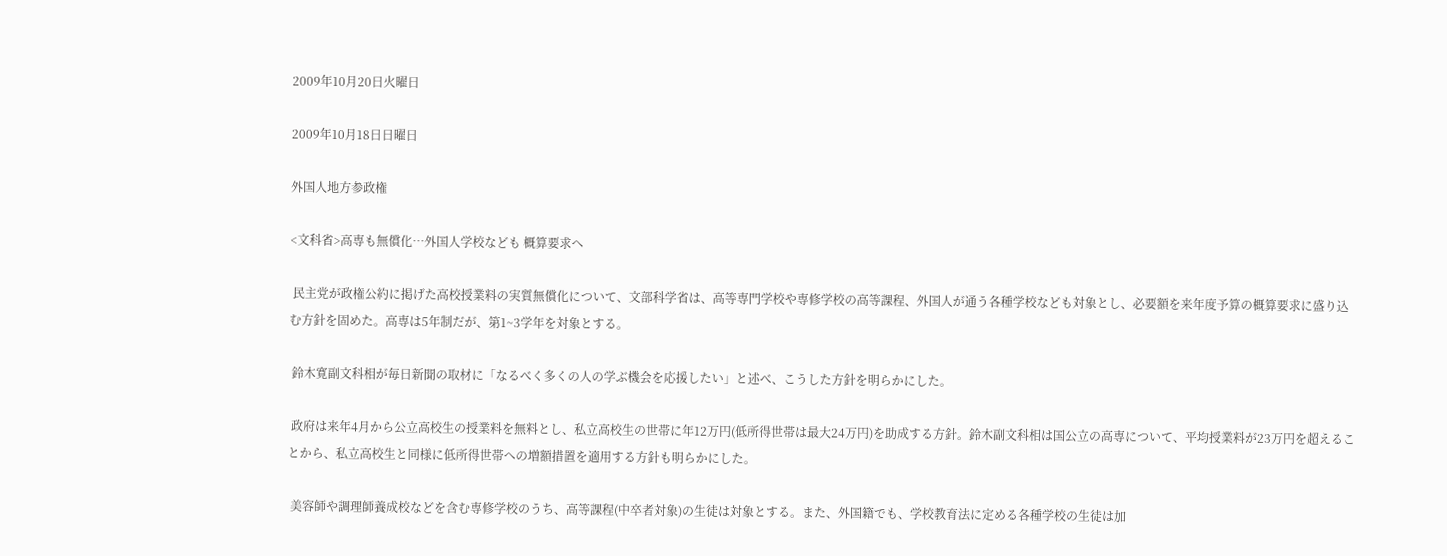2009年10月20日火曜日

2009年10月18日日曜日

外国人地方参政権

<文科省>高専も無償化…外国人学校なども 概算要求へ

 民主党が政権公約に掲げた高校授業料の実質無償化について、文部科学省は、高等専門学校や専修学校の高等課程、外国人が通う各種学校なども対象とし、必要額を来年度予算の概算要求に盛り込む方針を固めた。高専は5年制だが、第1~3学年を対象とする。

 鈴木寛副文科相が毎日新聞の取材に「なるべく多くの人の学ぶ機会を応援したい」と述べ、こうした方針を明らかにした。

 政府は来年4月から公立高校生の授業料を無料とし、私立高校生の世帯に年12万円(低所得世帯は最大24万円)を助成する方針。鈴木副文科相は国公立の高専について、平均授業料が23万円を超えることから、私立高校生と同様に低所得世帯への増額措置を適用する方針も明らかにした。

 美容師や調理師養成校などを含む専修学校のうち、高等課程(中卒者対象)の生徒は対象とする。また、外国籍でも、学校教育法に定める各種学校の生徒は加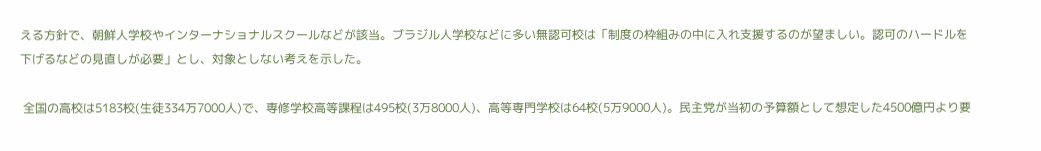える方針で、朝鮮人学校やインターナショナルスクールなどが該当。ブラジル人学校などに多い無認可校は「制度の枠組みの中に入れ支援するのが望ましい。認可のハードルを下げるなどの見直しが必要」とし、対象としない考えを示した。

 全国の高校は5183校(生徒334万7000人)で、専修学校高等課程は495校(3万8000人)、高等専門学校は64校(5万9000人)。民主党が当初の予算額として想定した4500億円より要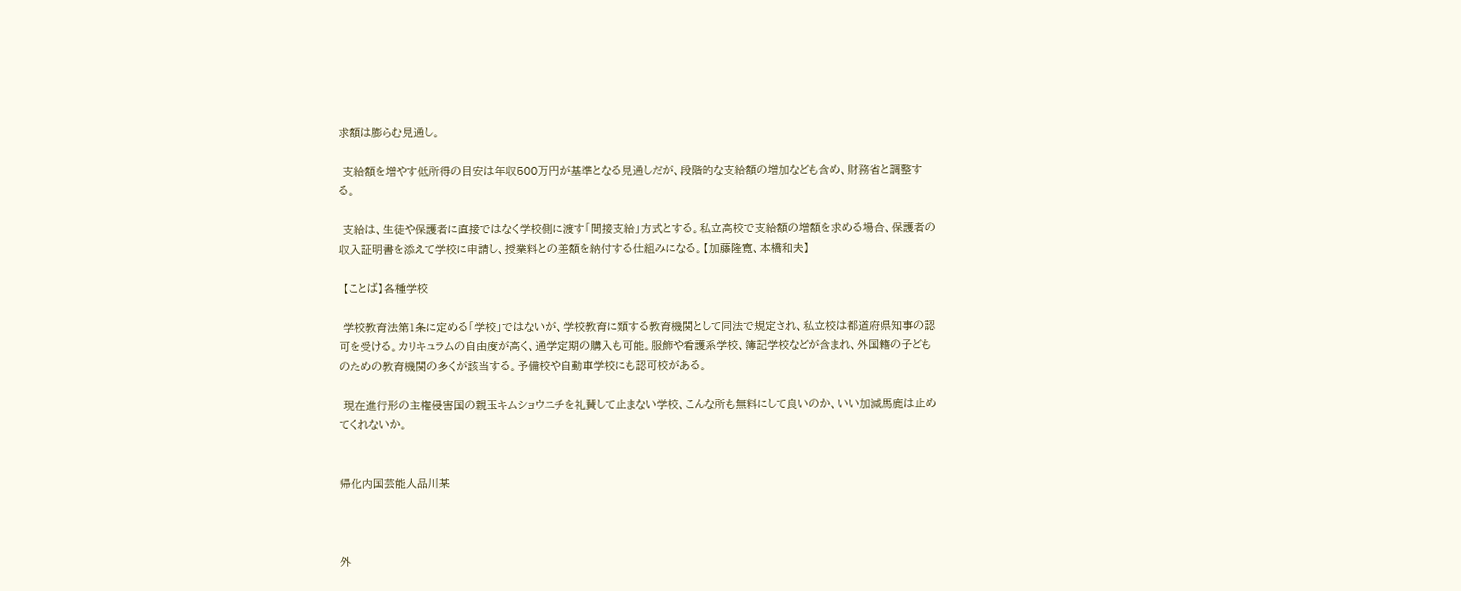求額は膨らむ見通し。

 支給額を増やす低所得の目安は年収500万円が基準となる見通しだが、段階的な支給額の増加なども含め、財務省と調整する。

 支給は、生徒や保護者に直接ではなく学校側に渡す「間接支給」方式とする。私立高校で支給額の増額を求める場合、保護者の収入証明書を添えて学校に申請し、授業料との差額を納付する仕組みになる。【加藤隆寛、本橋和夫】

 【ことば】各種学校

 学校教育法第1条に定める「学校」ではないが、学校教育に類する教育機関として同法で規定され、私立校は都道府県知事の認可を受ける。カリキュラムの自由度が高く、通学定期の購入も可能。服飾や看護系学校、簿記学校などが含まれ、外国籍の子どものための教育機関の多くが該当する。予備校や自動車学校にも認可校がある。

 現在進行形の主権侵害国の親玉キムショウニチを礼賛して止まない学校、こんな所も無料にして良いのか、いい加減馬鹿は止めてくれないか。


帰化内国芸能人品川某



外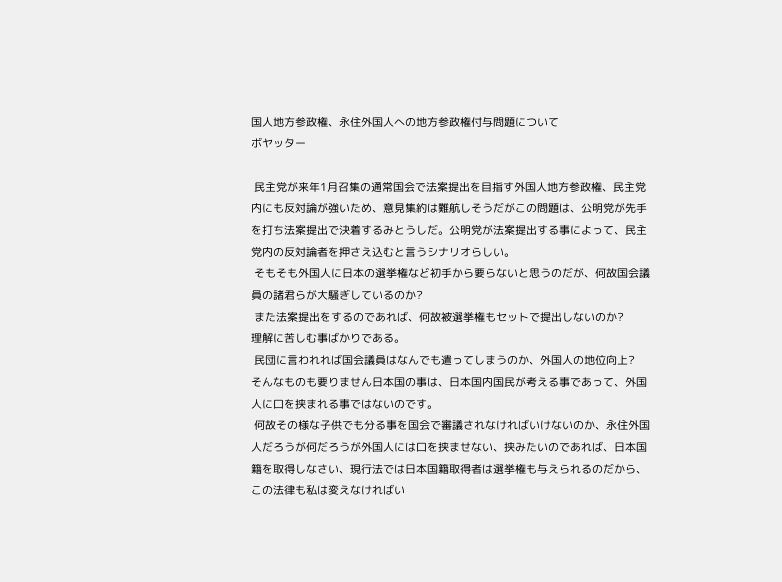国人地方参政権、永住外国人への地方参政権付与問題について
ボヤッター

 民主党が来年1月召集の通常国会で法案提出を目指す外国人地方参政権、民主党内にも反対論が強いため、意見集約は難航しそうだがこの問題は、公明党が先手を打ち法案提出で決着するみとうしだ。公明党が法案提出する事によって、民主党内の反対論者を押さえ込むと言うシナリオらしい。
 そもそも外国人に日本の選挙権など初手から要らないと思うのだが、何故国会議員の諸君らが大騒ぎしているのか?
 また法案提出をするのであれば、何故被選挙権もセットで提出しないのか?
理解に苦しむ事ばかりである。
 民団に言われれば国会議員はなんでも遣ってしまうのか、外国人の地位向上?
そんなものも要りません日本国の事は、日本国内国民が考える事であって、外国人に口を挟まれる事ではないのです。
 何故その様な子供でも分る事を国会で審議されなければいけないのか、永住外国人だろうが何だろうが外国人には口を挟ませない、挟みたいのであれば、日本国籍を取得しなさい、現行法では日本国籍取得者は選挙権も与えられるのだから、この法律も私は変えなければい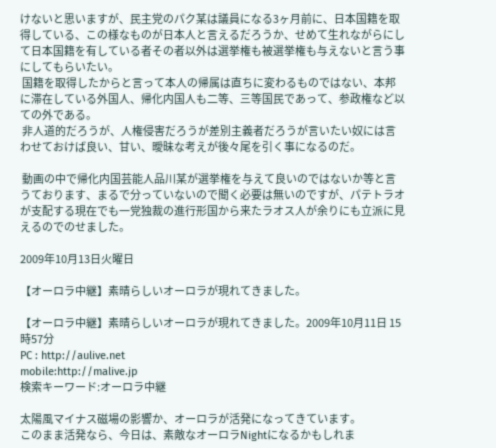けないと思いますが、民主党のパク某は議員になる3ヶ月前に、日本国籍を取得している、この様なものが日本人と言えるだろうか、せめて生れながらにして日本国籍を有している者その者以外は選挙権も被選挙権も与えないと言う事にしてもらいたい。
 国籍を取得したからと言って本人の帰属は直ちに変わるものではない、本邦に滞在している外国人、帰化内国人も二等、三等国民であって、参政権など以ての外である。
 非人道的だろうが、人権侵害だろうが差別主義者だろうが言いたい奴には言わせておけば良い、甘い、曖昧な考えが後々尾を引く事になるのだ。

 動画の中で帰化内国芸能人品川某が選挙権を与えて良いのではないか等と言うております、まるで分っていないので聞く必要は無いのですが、パテトラオが支配する現在でも一党独裁の進行形国から来たラオス人が余りにも立派に見えるのでのせました。

2009年10月13日火曜日

【オーロラ中継】素晴らしいオーロラが現れてきました。

【オーロラ中継】素晴らしいオーロラが現れてきました。2009年10月11日 15時57分
PC : http://aulive.net
mobile:http://malive.jp
検索キーワード:オーロラ中継

太陽風マイナス磁場の影響か、オーロラが活発になってきています。
このまま活発なら、今日は、素敵なオーロラNightになるかもしれま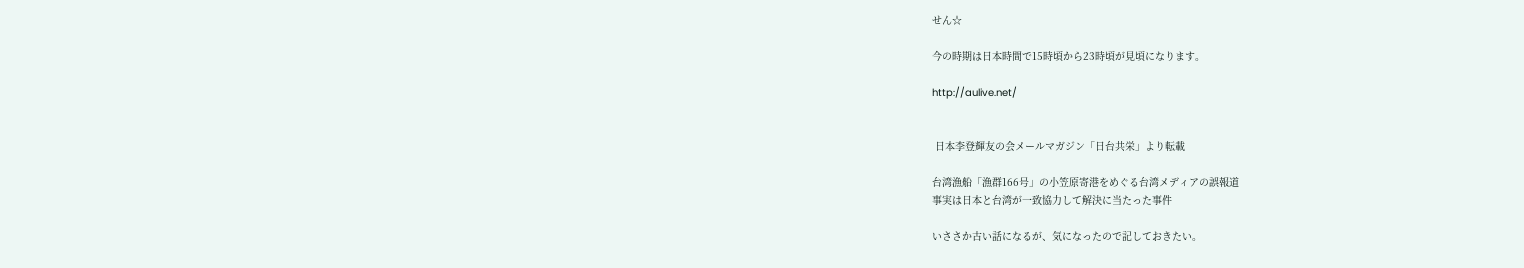せん☆

今の時期は日本時間で15時頃から23時頃が見頃になります。

http://aulive.net/


 日本李登輝友の会メールマガジン「日台共栄」より転載

台湾漁船「漁群166号」の小笠原寄港をめぐる台湾メディアの誤報道
事実は日本と台湾が一致協力して解決に当たった事件

いささか古い話になるが、気になったので記しておきたい。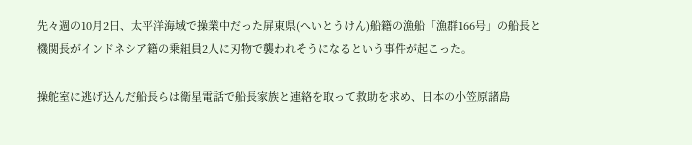先々週の10月2日、太平洋海域で操業中だった屏東県(へいとうけん)船籍の漁船「漁群166号」の船長と機関長がインドネシア籍の乗組員2人に刃物で襲われそうになるという事件が起こった。

操舵室に逃げ込んだ船長らは衛星電話で船長家族と連絡を取って救助を求め、日本の小笠原諸島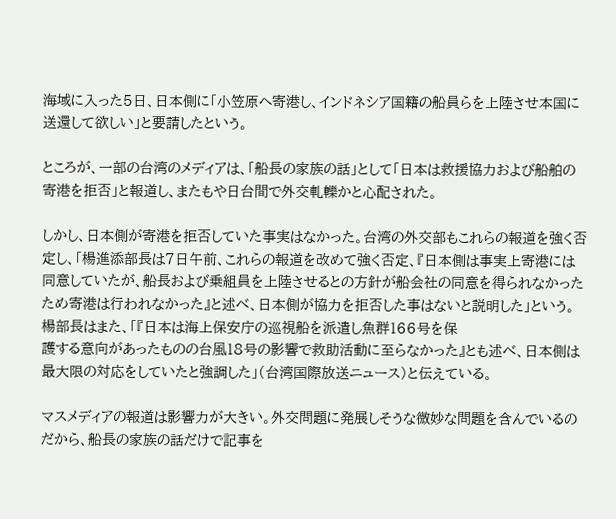海域に入った5日、日本側に「小笠原へ寄港し、インドネシア国籍の船員らを上陸させ本国に送還して欲しい」と要請したという。

ところが、一部の台湾のメディアは、「船長の家族の話」として「日本は救援協力および船舶の寄港を拒否」と報道し、またもや日台間で外交軋轢かと心配された。

しかし、日本側が寄港を拒否していた事実はなかった。台湾の外交部もこれらの報道を強く否定し、「楊進添部長は7日午前、これらの報道を改めて強く否定、『日本側は事実上寄港には同意していたが、船長および乗組員を上陸させるとの方針が船会社の同意を得られなかったため寄港は行われなかった』と述べ、日本側が協力を拒否した事はないと説明した」という。楊部長はまた、「『日本は海上保安庁の巡視船を派遣し魚群166号を保
護する意向があったものの台風18号の影響で救助活動に至らなかった』とも述べ、日本側は最大限の対応をしていたと強調した」(台湾国際放送ニュース)と伝えている。

マスメディアの報道は影響力が大きい。外交問題に発展しそうな微妙な問題を含んでいるのだから、船長の家族の話だけで記事を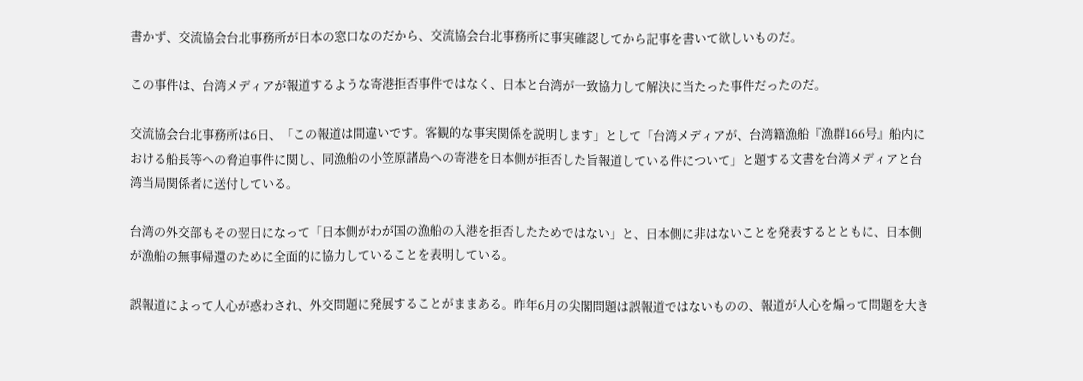書かず、交流協会台北事務所が日本の窓口なのだから、交流協会台北事務所に事実確認してから記事を書いて欲しいものだ。

この事件は、台湾メディアが報道するような寄港拒否事件ではなく、日本と台湾が一致協力して解決に当たった事件だったのだ。

交流協会台北事務所は6日、「この報道は間違いです。客観的な事実関係を説明します」として「台湾メディアが、台湾籍漁船『漁群166号』船内における船長等への脅迫事件に関し、同漁船の小笠原諸島への寄港を日本側が拒否した旨報道している件について」と題する文書を台湾メディアと台湾当局関係者に送付している。

台湾の外交部もその翌日になって「日本側がわが国の漁船の入港を拒否したためではない」と、日本側に非はないことを発表するとともに、日本側が漁船の無事帰還のために全面的に協力していることを表明している。

誤報道によって人心が惑わされ、外交問題に発展することがままある。昨年6月の尖閣問題は誤報道ではないものの、報道が人心を煽って問題を大き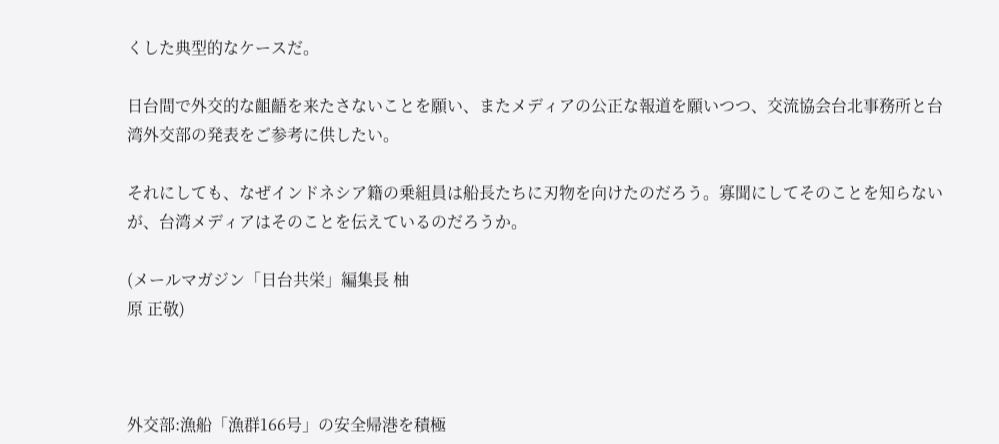くした典型的なケースだ。

日台間で外交的な齟齬を来たさないことを願い、またメディアの公正な報道を願いつつ、交流協会台北事務所と台湾外交部の発表をご参考に供したい。

それにしても、なぜインドネシア籍の乗組員は船長たちに刃物を向けたのだろう。寡聞にしてそのことを知らないが、台湾メディアはそのことを伝えているのだろうか。

(メールマガジン「日台共栄」編集長 柚
原 正敬)



外交部:漁船「漁群166号」の安全帰港を積極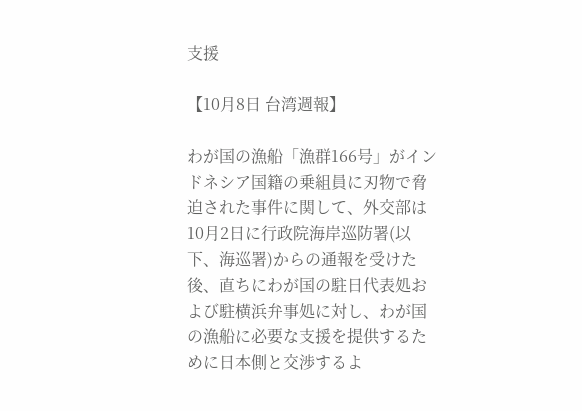支援

【10月8日 台湾週報】

わが国の漁船「漁群166号」がインドネシア国籍の乗組員に刃物で脅迫された事件に関して、外交部は10月2日に行政院海岸巡防署(以下、海巡署)からの通報を受けた後、直ちにわが国の駐日代表処および駐横浜弁事処に対し、わが国の漁船に必要な支援を提供するために日本側と交渉するよ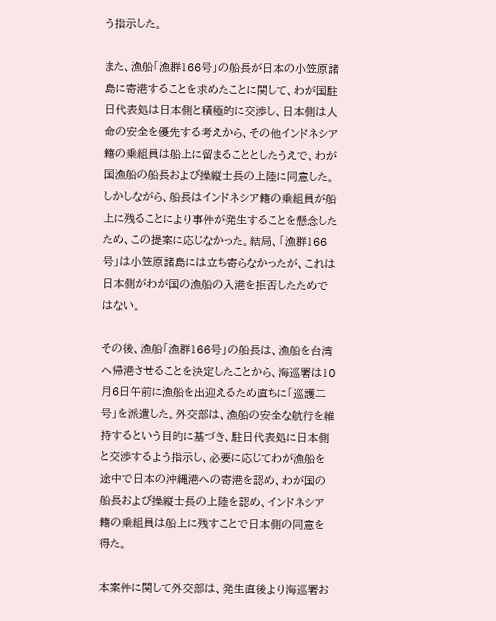う指示した。

また、漁船「漁群166号」の船長が日本の小笠原諸島に寄港することを求めたことに関して、わが国駐日代表処は日本側と積極的に交渉し、日本側は人命の安全を優先する考えから、その他インドネシア籍の乗組員は船上に留まることとしたうえで、わが国漁船の船長および操縦士長の上陸に同意した。しかしながら、船長はインドネシア籍の乗組員が船上に残ることにより事件が発生することを懸念したため、この提案に応じなかった。結局、「漁群166号」は小笠原諸島には立ち寄らなかったが、これは日本側がわが国の漁船の入港を拒否したためではない。

その後、漁船「漁群166号」の船長は、漁船を台湾へ帰港させることを決定したことから、海巡署は10月6日午前に漁船を出迎えるため直ちに「巡護二号」を派遣した。外交部は、漁船の安全な航行を維持するという目的に基づき、駐日代表処に日本側と交渉するよう指示し、必要に応じてわが漁船を途中で日本の沖縄港への寄港を認め、わが国の船長および操縦士長の上陸を認め、インドネシア籍の乗組員は船上に残すことで日本側の同意を得た。

本案件に関して外交部は、発生直後より海巡署お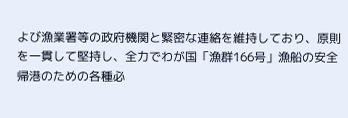よび漁業署等の政府機関と緊密な連絡を維持しており、原則を一貫して堅持し、全力でわが国「漁群166号」漁船の安全帰港のための各種必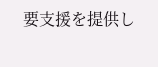要支援を提供し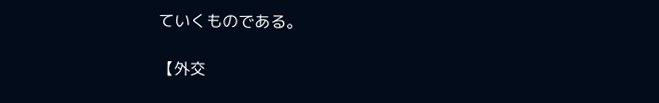ていくものである。

【外交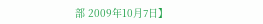部 2009年10月7日】